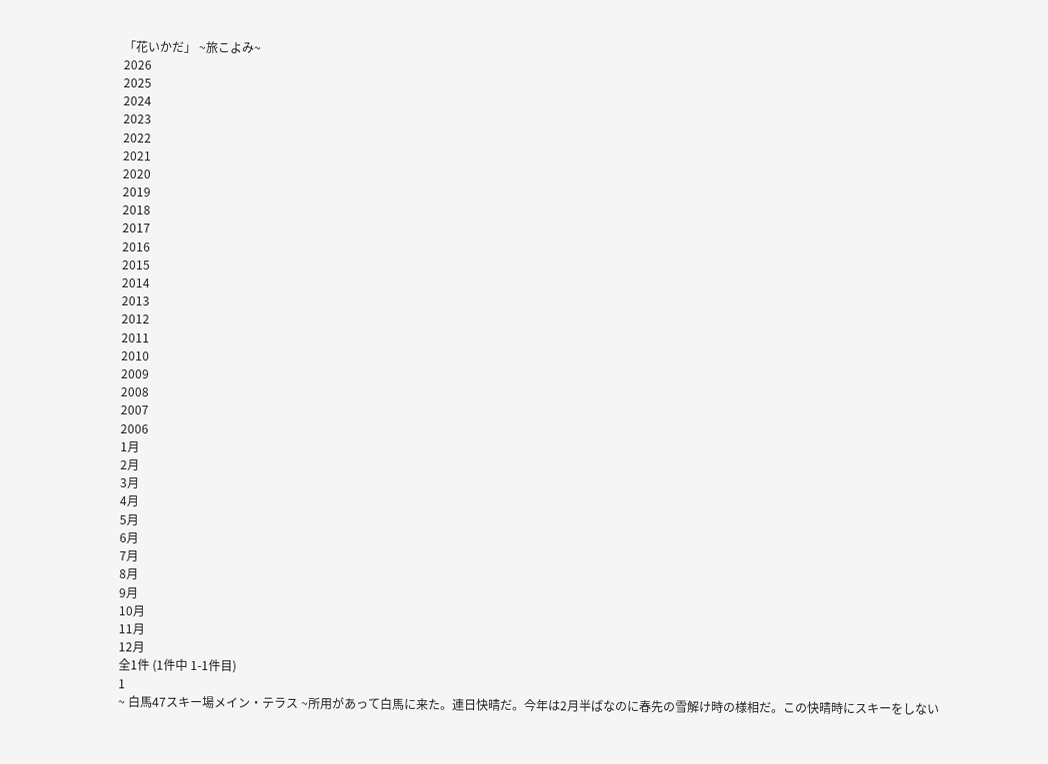「花いかだ」 ~旅こよみ~
2026
2025
2024
2023
2022
2021
2020
2019
2018
2017
2016
2015
2014
2013
2012
2011
2010
2009
2008
2007
2006
1月
2月
3月
4月
5月
6月
7月
8月
9月
10月
11月
12月
全1件 (1件中 1-1件目)
1
~ 白馬47スキー場メイン・テラス ~所用があって白馬に来た。連日快晴だ。今年は2月半ばなのに春先の雪解け時の様相だ。この快晴時にスキーをしない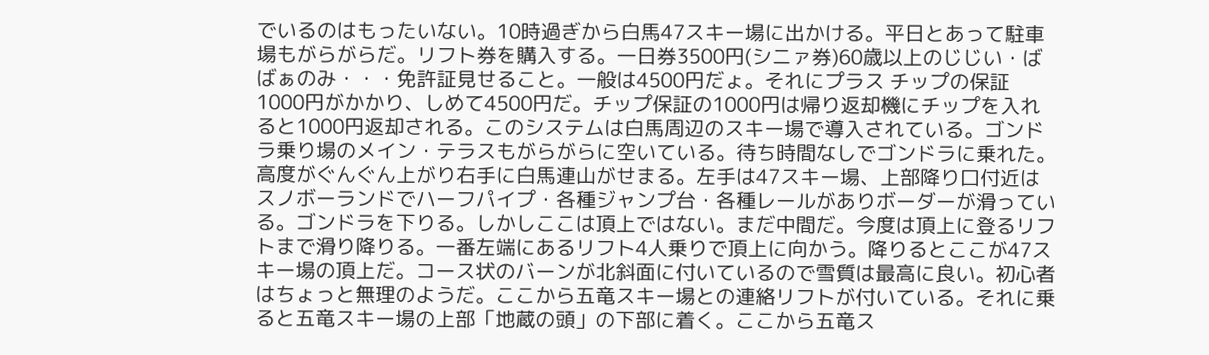でいるのはもったいない。10時過ぎから白馬47スキー場に出かける。平日とあって駐車場もがらがらだ。リフト券を購入する。一日券3500円(シニァ券)60歳以上のじじい・ばばぁのみ・・・免許証見せること。一般は4500円だょ。それにプラス チップの保証1000円がかかり、しめて4500円だ。チップ保証の1000円は帰り返却機にチップを入れると1000円返却される。このシステムは白馬周辺のスキー場で導入されている。ゴンドラ乗り場のメイン・テラスもがらがらに空いている。待ち時間なしでゴンドラに乗れた。 高度がぐんぐん上がり右手に白馬連山がせまる。左手は47スキー場、上部降り口付近はスノボーランドでハーフパイプ・各種ジャンプ台・各種レールがありボーダーが滑っている。ゴンドラを下りる。しかしここは頂上ではない。まだ中間だ。今度は頂上に登るリフトまで滑り降りる。一番左端にあるリフト4人乗りで頂上に向かう。降りるとここが47スキー場の頂上だ。コース状のバーンが北斜面に付いているので雪質は最高に良い。初心者はちょっと無理のようだ。ここから五竜スキー場との連絡リフトが付いている。それに乗ると五竜スキー場の上部「地蔵の頭」の下部に着く。ここから五竜ス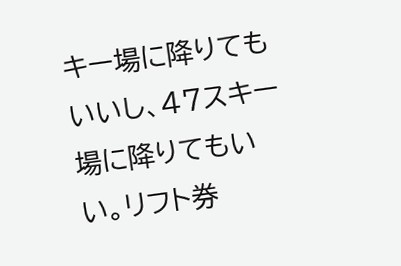キー場に降りてもいいし、47スキー場に降りてもいい。リフト券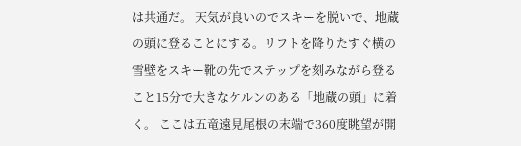は共通だ。 天気が良いのでスキーを脱いで、地蔵の頭に登ることにする。リフトを降りたすぐ横の雪壁をスキー靴の先でステップを刻みながら登ること15分で大きなケルンのある「地蔵の頭」に着く。 ここは五竜遠見尾根の末端で360度眺望が開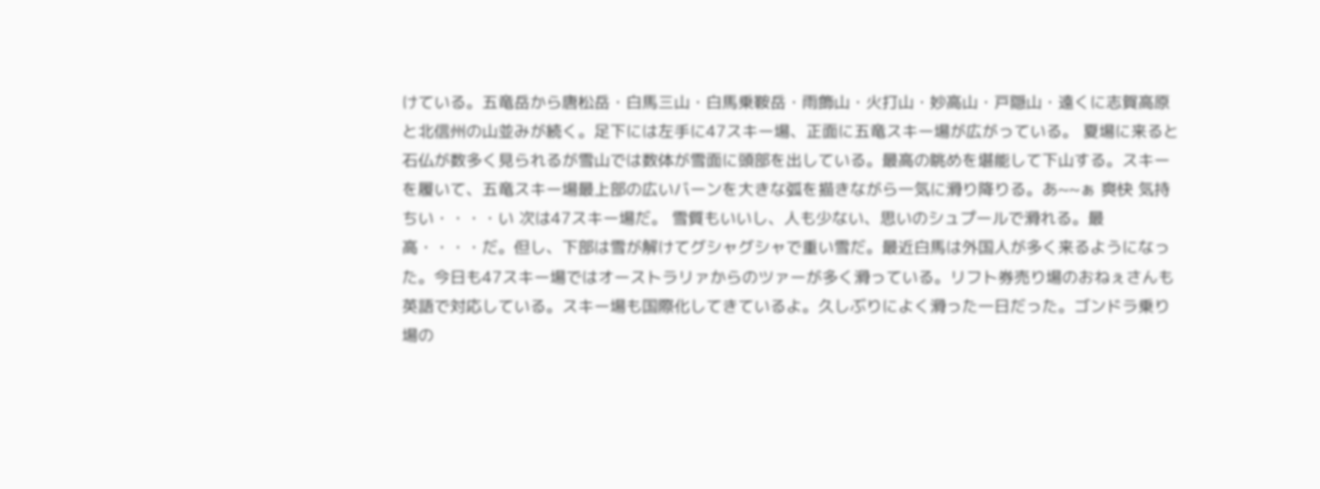けている。五竜岳から唐松岳・白馬三山・白馬乗鞍岳・雨飾山・火打山・妙高山・戸隠山・遠くに志賀高原と北信州の山並みが続く。足下には左手に47スキー場、正面に五竜スキー場が広がっている。 夏場に来ると石仏が数多く見られるが雪山では数体が雪面に頭部を出している。最高の眺めを堪能して下山する。スキーを履いて、五竜スキー場最上部の広いバーンを大きな弧を描きながら一気に滑り降りる。あ~~ぁ 爽快 気持ちい・・・・い 次は47スキー場だ。 雪質もいいし、人も少ない、思いのシュプールで滑れる。最高・・・・だ。但し、下部は雪が解けてグシャグシャで重い雪だ。最近白馬は外国人が多く来るようになった。今日も47スキー場ではオーストラリァからのツァーが多く滑っている。リフト券売り場のおねぇさんも英語で対応している。スキー場も国際化してきているよ。久しぶりによく滑った一日だった。ゴンドラ乗り場の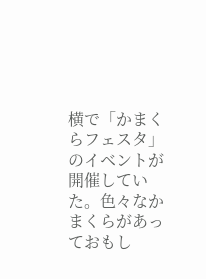横で「かまくらフェスタ」のイベントが開催していた。色々なかまくらがあっておもし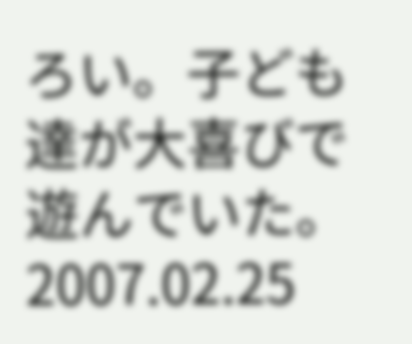ろい。子ども達が大喜びで遊んでいた。
2007.02.25